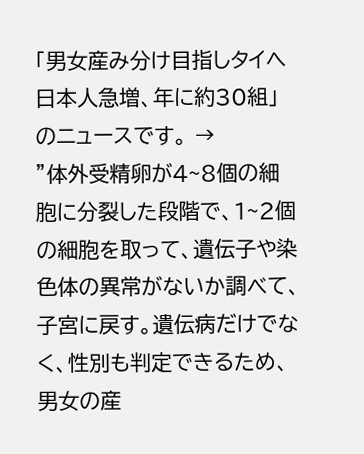「男女産み分け目指しタイへ 日本人急増、年に約30組」のニュースです。 →
”体外受精卵が4~8個の細胞に分裂した段階で、1~2個の細胞を取って、遺伝子や染色体の異常がないか調べて、子宮に戻す。遺伝病だけでなく、性別も判定できるため、男女の産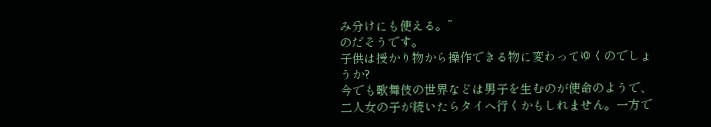み分けにも使える。”
のだそうです。
子供は授かり物から操作できる物に変わってゆくのでしょうか?
今でも歌舞伎の世界などは男子を生むのが使命のようで、二人女の子が続いたらタイへ行くかもしれません。一方で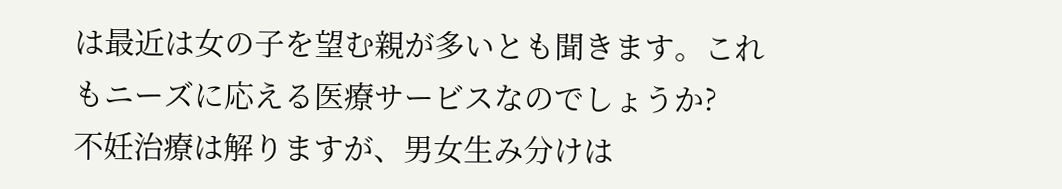は最近は女の子を望む親が多いとも聞きます。これもニーズに応える医療サービスなのでしょうか?
不妊治療は解りますが、男女生み分けは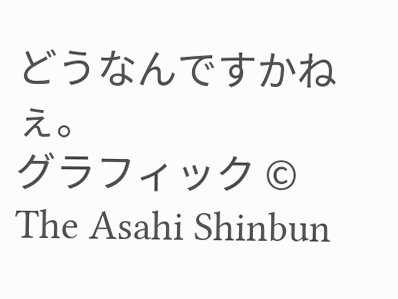どうなんですかねぇ。
グラフィック © The Asahi Shinbun